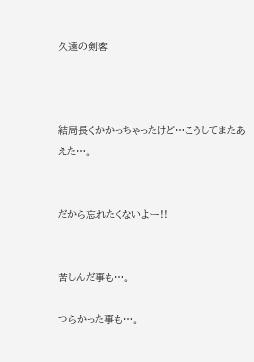久遠の剣客



結局長くかかっちゃったけど…こうしてまたあえた…。


だから忘れたくないよー!!


苦しんだ事も…。

つらかった事も…。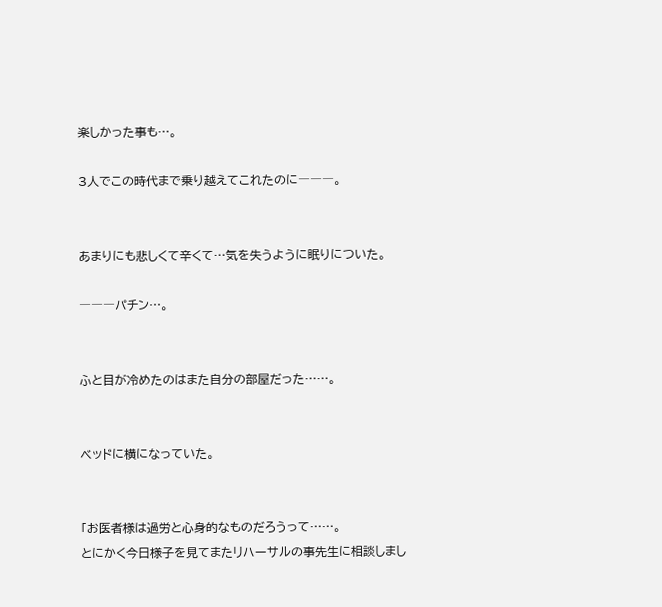楽しかった事も…。

3人でこの時代まで乗り越えてこれたのに―――。


あまりにも悲しくて辛くて…気を失うように眠りについた。

―――パチン…。


ふと目が冷めたのはまた自分の部屋だった……。


ベッドに横になっていた。


「お医者様は過労と心身的なものだろうって……。
とにかく今日様子を見てまたリハーサルの事先生に相談しまし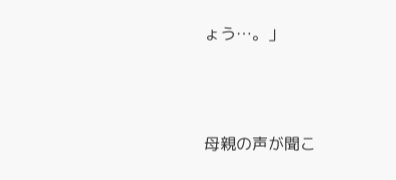ょう…。」



母親の声が聞こ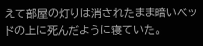えて部屋の灯りは消されたまま暗いベッドの上に死んだように寝ていた。